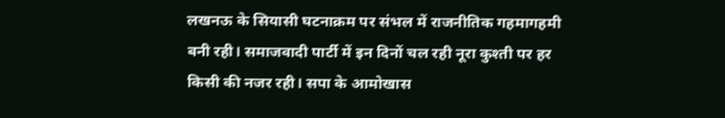लखनऊ के सियासी घटनाक्रम पर संभल में राजनीतिक गहमागहमी बनी रही। समाजवादी पार्टी में इन दिनों चल रही नूरा कुश्ती पर हर किसी की नजर रही। सपा के आमोखास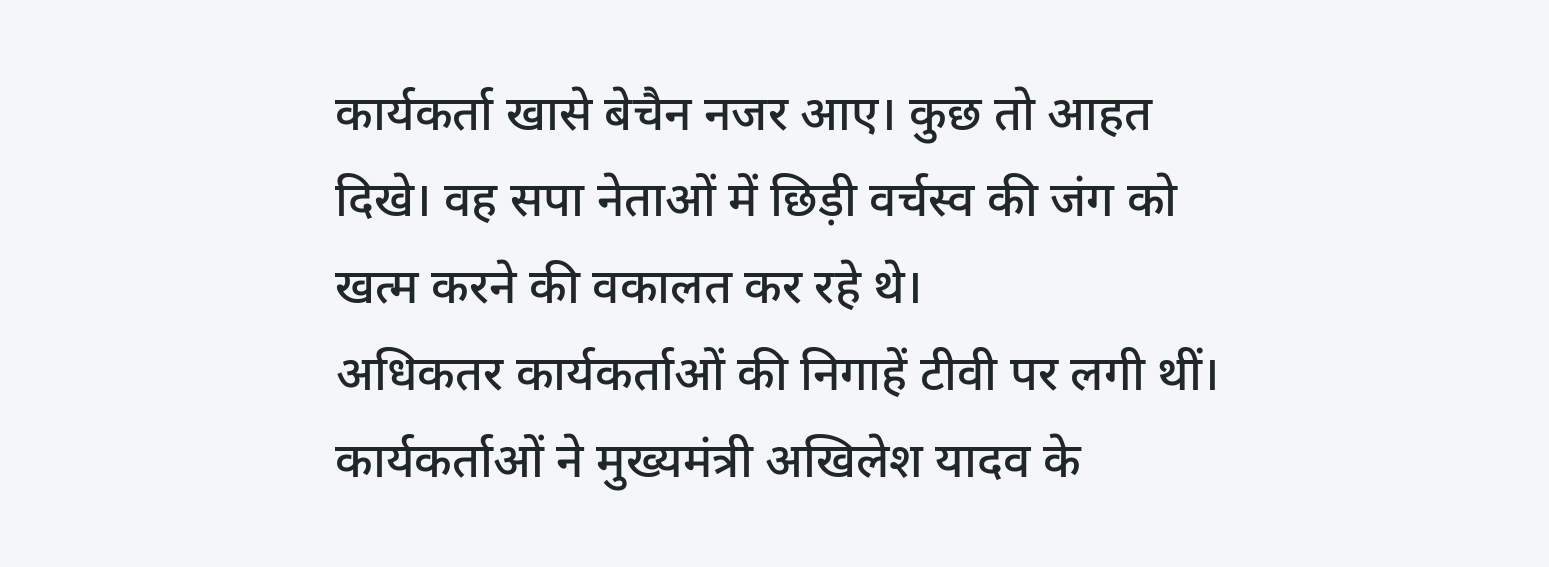कार्यकर्ता खासे बेचैन नजर आए। कुछ तो आहत दिखे। वह सपा नेताओं में छिड़ी वर्चस्व की जंग को खत्म करने की वकालत कर रहे थे।
अधिकतर कार्यकर्ताओं की निगाहें टीवी पर लगी थीं। कार्यकर्ताओं ने मुख्यमंत्री अखिलेश यादव के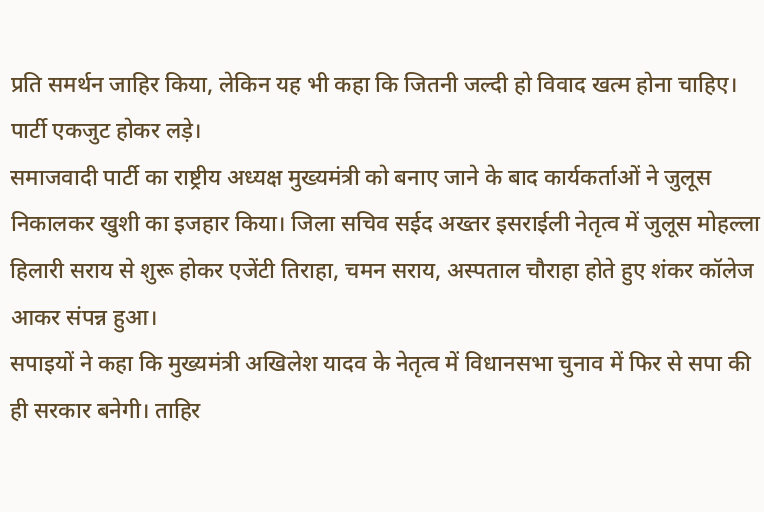प्रति समर्थन जाहिर किया, लेकिन यह भी कहा कि जितनी जल्दी हो विवाद खत्म होना चाहिए। पार्टी एकजुट होकर लड़े।
समाजवादी पार्टी का राष्ट्रीय अध्यक्ष मुख्यमंत्री को बनाए जाने के बाद कार्यकर्ताओं ने जुलूस निकालकर खुशी का इजहार किया। जिला सचिव सईद अख्तर इसराईली नेतृत्व में जुलूस मोहल्ला हिलारी सराय से शुरू होकर एजेंटी तिराहा, चमन सराय, अस्पताल चौराहा होते हुए शंकर कॉलेज आकर संपन्न हुआ।
सपाइयों ने कहा कि मुख्यमंत्री अखिलेश यादव के नेतृत्व में विधानसभा चुनाव में फिर से सपा की ही सरकार बनेगी। ताहिर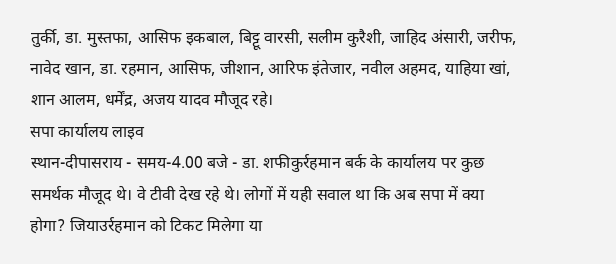तुर्की, डा. मुस्तफा, आसिफ इकबाल, बिट्टू वारसी, सलीम कुरैशी, जाहिद अंसारी, जरीफ, नावेद खान, डा. रहमान, आसिफ, जीशान, आरिफ इंतेजार, नवील अहमद, याहिया खां, शान आलम, धर्मेंद्र, अजय यादव मौजूद रहे।
सपा कार्यालय लाइव
स्थान-दीपासराय - समय-4.00 बजे - डा. शफीकुर्रहमान बर्क के कार्यालय पर कुछ समर्थक मौजूद थे। वे टीवी देख रहे थे। लोगों में यही सवाल था कि अब सपा में क्या होगा? जियाउर्रहमान को टिकट मिलेगा या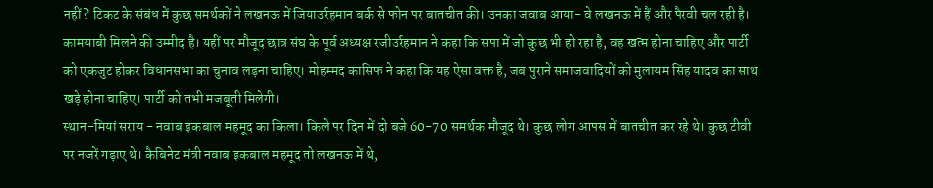नहीं? टिकट के संबंध में कुछ समर्थकों ने लखनऊ में जियाउर्रहमान बर्क से फोन पर बातचीत की। उनका जवाब आया- वे लखनऊ में हैं और पैरवी चल रही है। कामयाबी मिलने की उम्मीद है। यहीं पर मौजूद छात्र संघ के पूर्व अध्यक्ष रजीउर्रहमान ने कहा कि सपा में जो कुछ भी हो रहा है, वह खत्म होना चाहिए और पार्टी को एकजुट होकर विधानसभा का चुनाव लड़ना चाहिए। मोहम्मद कासिफ ने कहा कि यह ऐसा वक्त है, जब पुराने समाजवादियों को मुलायम सिंह यादव का साथ खड़े होना चाहिए। पार्टी को तभी मजबूती मिलेगी।
स्थान-मियां सराय - नवाब इकबाल महमूद का किला। किले पर दिन में दो बजे 60-70 समर्थक मौजूद थे। कुछ लोग आपस में बातचीत कर रहे थे। कुछ टीवी पर नजरें गड़ाए थे। कैबिनेट मंत्री नवाब इकबाल महमूद तो लखनऊ में थे,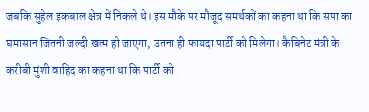जबकि सुहेल इकबाल क्षेत्र में निकले थे। इस मौके पर मौजूद समर्थकों का कहना था कि सपा का घमासान जितनी जल्दी खत्म हो जाएगा, उतना ही फायदा पार्टी को मिलेगा। कैबिनेट मंत्री के करीबी मुंशी वाहिद का कहना था कि पार्टी को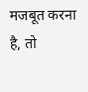मजबूत करना है, तो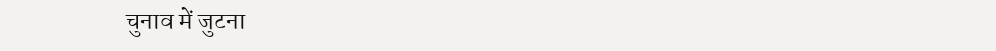चुनाव में जुटना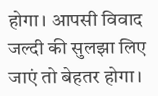होगा। आपसी विवाद जल्दी की सुलझा लिए जाएं तो बेहतर होगा।